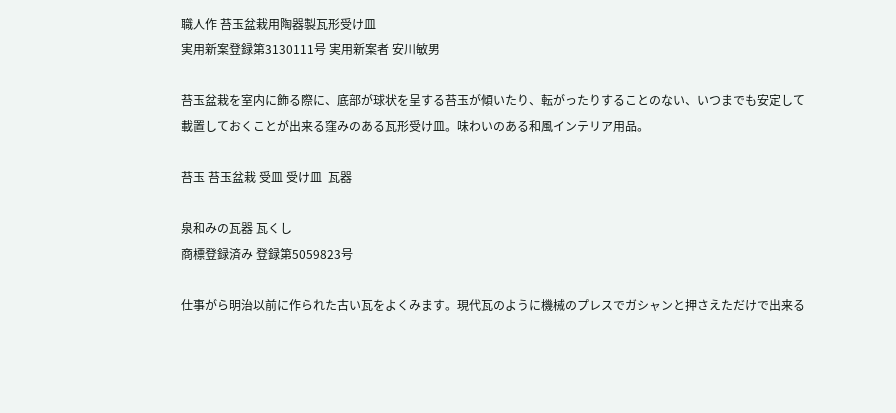職人作 苔玉盆栽用陶器製瓦形受け皿
実用新案登録第3130111号 実用新案者 安川敏男

苔玉盆栽を室内に飾る際に、底部が球状を呈する苔玉が傾いたり、転がったりすることのない、いつまでも安定して載置しておくことが出来る窪みのある瓦形受け皿。味わいのある和風インテリア用品。

苔玉 苔玉盆栽 受皿 受け皿  瓦器

泉和みの瓦器 瓦くし
商標登録済み 登録第5059823号

仕事がら明治以前に作られた古い瓦をよくみます。現代瓦のように機械のプレスでガシャンと押さえただけで出来る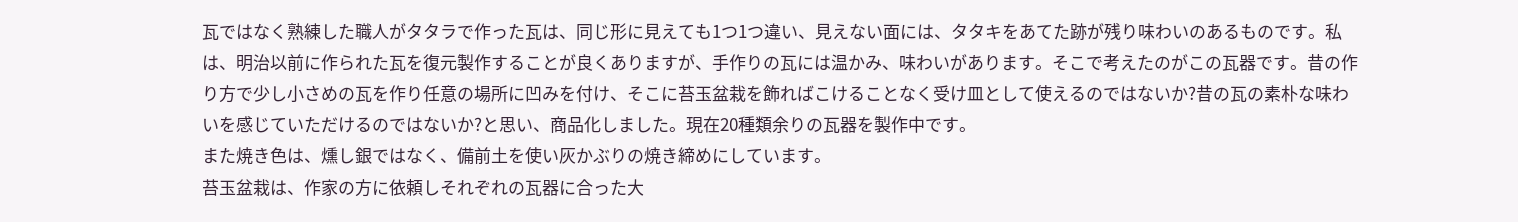瓦ではなく熟練した職人がタタラで作った瓦は、同じ形に見えても1つ1つ違い、見えない面には、タタキをあてた跡が残り味わいのあるものです。私は、明治以前に作られた瓦を復元製作することが良くありますが、手作りの瓦には温かみ、味わいがあります。そこで考えたのがこの瓦器です。昔の作り方で少し小さめの瓦を作り任意の場所に凹みを付け、そこに苔玉盆栽を飾ればこけることなく受け皿として使えるのではないか?昔の瓦の素朴な味わいを感じていただけるのではないか?と思い、商品化しました。現在20種類余りの瓦器を製作中です。
また焼き色は、燻し銀ではなく、備前土を使い灰かぶりの焼き締めにしています。
苔玉盆栽は、作家の方に依頼しそれぞれの瓦器に合った大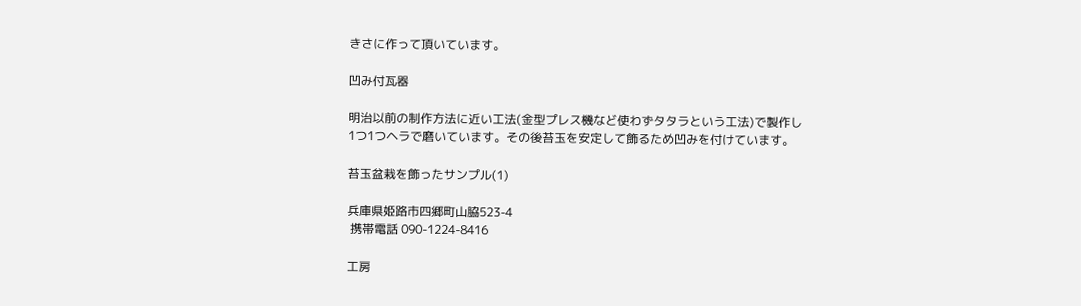きさに作って頂いています。

凹み付瓦器

明治以前の制作方法に近い工法(金型プレス機など使わずタタラという工法)で製作し
1つ1つヘラで磨いています。その後苔玉を安定して飾るため凹みを付けています。

苔玉盆栽を飾ったサンプル(1)

兵庫県姫路市四郷町山脇523-4
 携帯電話 090-1224-8416

工房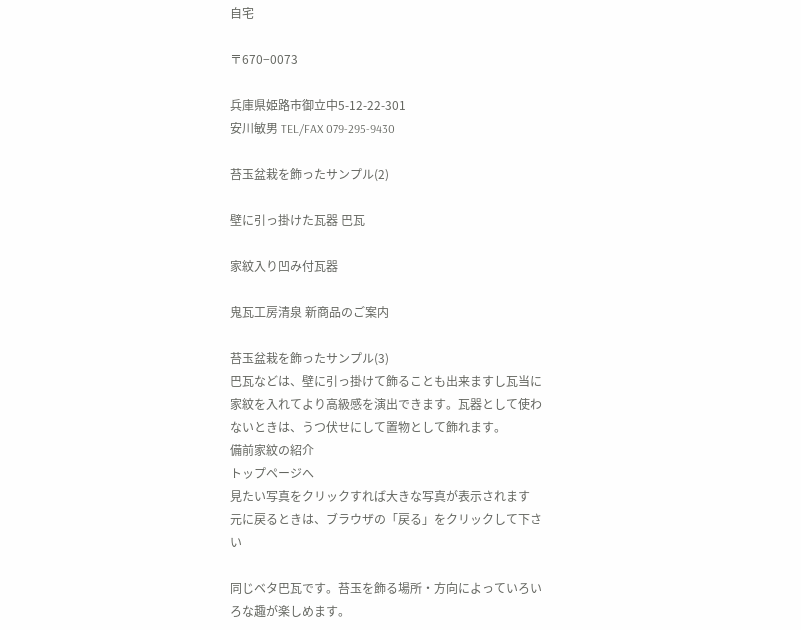自宅

〒670−0073

兵庫県姫路市御立中5-12-22-301
安川敏男 TEL/FAX 079-295-9430

苔玉盆栽を飾ったサンプル(2)

壁に引っ掛けた瓦器 巴瓦

家紋入り凹み付瓦器

鬼瓦工房清泉 新商品のご案内

苔玉盆栽を飾ったサンプル(3)
巴瓦などは、壁に引っ掛けて飾ることも出来ますし瓦当に家紋を入れてより高級感を演出できます。瓦器として使わないときは、うつ伏せにして置物として飾れます。
備前家紋の紹介
トップページへ
見たい写真をクリックすれば大きな写真が表示されます
元に戻るときは、ブラウザの「戻る」をクリックして下さい

同じベタ巴瓦です。苔玉を飾る場所・方向によっていろいろな趣が楽しめます。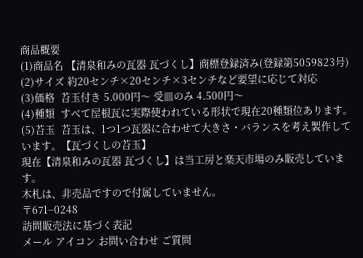商品概要
(1)商品名 【清泉和みの瓦器 瓦づくし】商標登録済み(登録第5059823号)
(2)サイズ 約20センチ×20センチ×3センチなど要望に応じて対応
(3)価格  苔玉付き 5.000円〜 受皿のみ 4.500円〜
(4)種類  すべて屋根瓦に実際使われている形状で現在20種類位あります。
(5)苔玉  苔玉は、1つ1つ瓦器に合わせて大きさ・バランスを考え製作しています。【瓦づくしの苔玉】
現在【清泉和みの瓦器 瓦づくし】は当工房と楽天市場のみ販売しています。
木札は、非売品ですので付属していません。
〒671−0248
訪問販売法に基づく表記
メール アイコン お問い合わせ ご質問